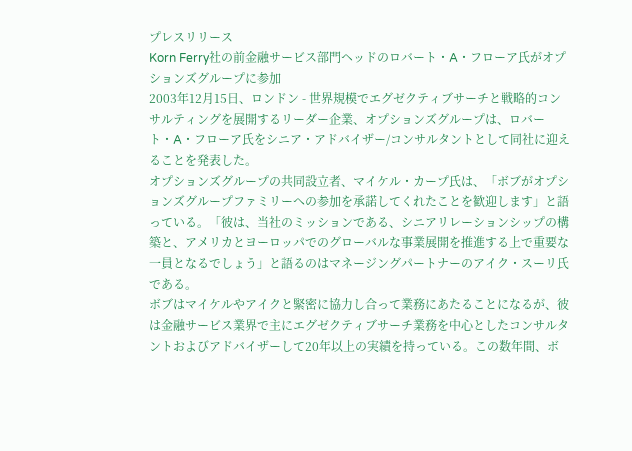プレスリリース
Korn Ferry社の前金融サービス部門ヘッドのロバート・A・フローア氏がオプションズグループに参加
2003年12月15日、ロンドン - 世界規模でエグゼクティブサーチと戦略的コンサルティングを展開するリーダー企業、オプションズグループは、ロバート・A・フローア氏をシニア・アドバイザー/コンサルタントとして同社に迎えることを発表した。
オプションズグループの共同設立者、マイケル・カープ氏は、「ボブがオプションズグループファミリーへの参加を承諾してくれたことを歓迎します」と語っている。「彼は、当社のミッションである、シニアリレーションシップの構築と、アメリカとヨーロッパでのグローバルな事業展開を推進する上で重要な一員となるでしょう」と語るのはマネージングパートナーのアイク・スーリ氏である。
ボブはマイケルやアイクと緊密に協力し合って業務にあたることになるが、彼は金融サービス業界で主にエグゼクティブサーチ業務を中心としたコンサルタントおよびアドバイザーして20年以上の実績を持っている。この数年間、ボ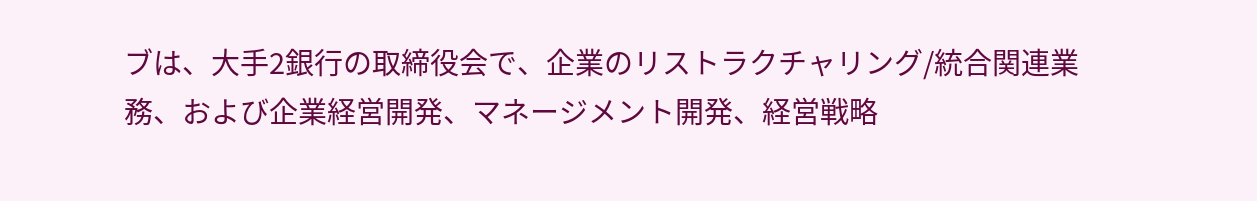ブは、大手2銀行の取締役会で、企業のリストラクチャリング/統合関連業務、および企業経営開発、マネージメント開発、経営戦略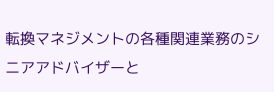転換マネジメントの各種関連業務のシニアアドバイザーと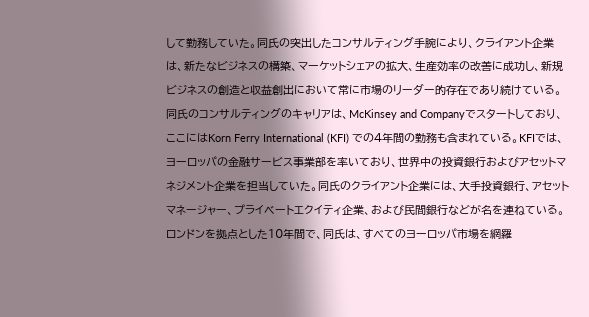して勤務していた。同氏の突出したコンサルティング手腕により、クライアント企業は、新たなビジネスの構築、マーケットシェアの拡大、生産効率の改善に成功し、新規ビジネスの創造と収益創出において常に市場のリーダー的存在であり続けている。
同氏のコンサルティングのキャリアは、McKinsey and Companyでスタートしており、ここにはKorn Ferry International (KFI) での4年間の勤務も含まれている。KFIでは、ヨーロッパの金融サービス事業部を率いており、世界中の投資銀行およびアセットマネジメント企業を担当していた。同氏のクライアント企業には、大手投資銀行、アセットマネージャー、プライベートエクイティ企業、および民間銀行などが名を連ねている。ロンドンを拠点とした10年間で、同氏は、すべてのヨーロッパ市場を網羅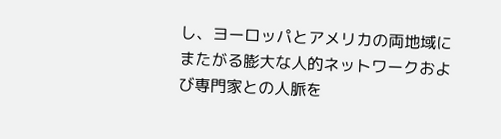し、ヨーロッパとアメリカの両地域にまたがる膨大な人的ネットワークおよび専門家との人脈を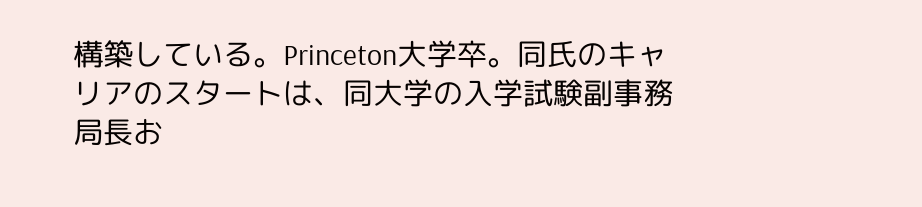構築している。Princeton大学卒。同氏のキャリアのスタートは、同大学の入学試験副事務局長お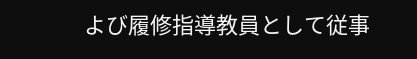よび履修指導教員として従事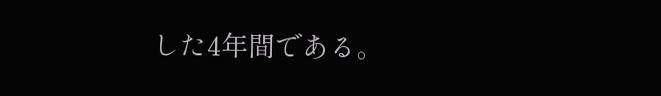した4年間である。